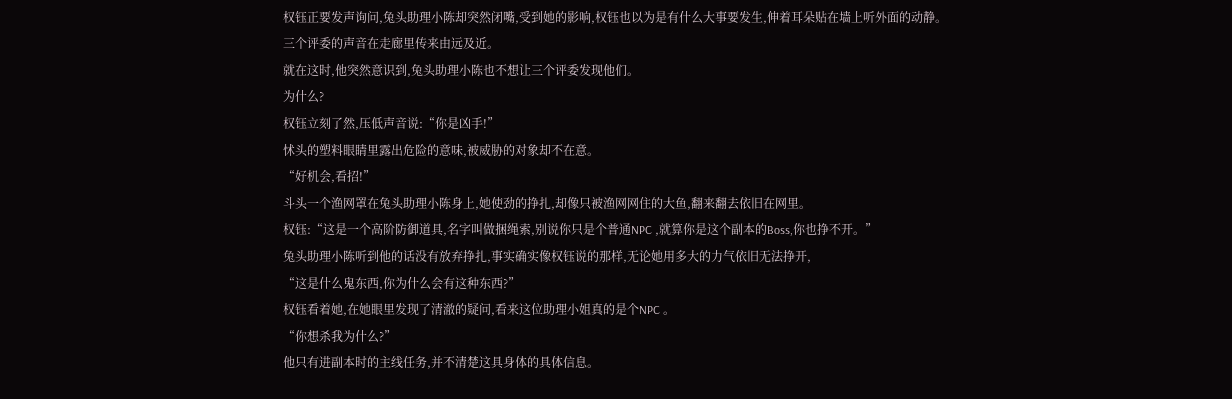权钰正要发声询问,兔头助理小陈却突然闭嘴,受到她的影响,权钰也以为是有什么大事要发生,伸着耳朵贴在墙上听外面的动静。
三个评委的声音在走廊里传来由远及近。
就在这时,他突然意识到,兔头助理小陈也不想让三个评委发现他们。
为什么?
权钰立刻了然,压低声音说:“你是凶手!”
怵头的塑料眼睛里露出危险的意味,被威胁的对象却不在意。
“好机会,看招!”
斗头一个渔网罩在兔头助理小陈身上,她使劲的挣扎,却像只被渔网网住的大鱼,翻来翻去依旧在网里。
权钰:“这是一个高阶防御道具,名字叫做捆绳索,别说你只是个普通NPC ,就算你是这个副本的Boss,你也挣不开。”
兔头助理小陈听到他的话没有放弃挣扎,事实确实像权钰说的那样,无论她用多大的力气依旧无法挣开,
“这是什么鬼东西,你为什么会有这种东西?”
权钰看着她,在她眼里发现了清澈的疑问,看来这位助理小姐真的是个NPC 。
“你想杀我为什么?”
他只有进副本时的主线任务,并不清楚这具身体的具体信息。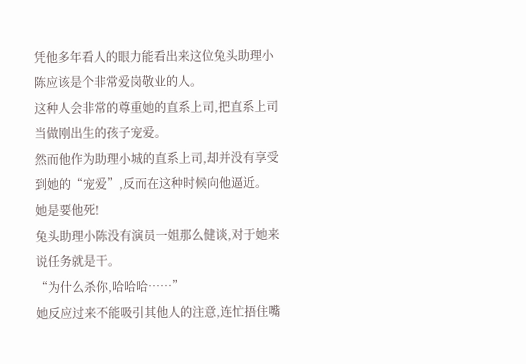凭他多年看人的眼力能看出来这位兔头助理小陈应该是个非常爱岗敬业的人。
这种人会非常的尊重她的直系上司,把直系上司当做刚出生的孩子宠爱。
然而他作为助理小城的直系上司,却并没有享受到她的“宠爱”,反而在这种时候向他逼近。
她是要他死!
兔头助理小陈没有演员一姐那么健谈,对于她来说任务就是干。
“为什么杀你,哈哈哈……”
她反应过来不能吸引其他人的注意,连忙捂住嘴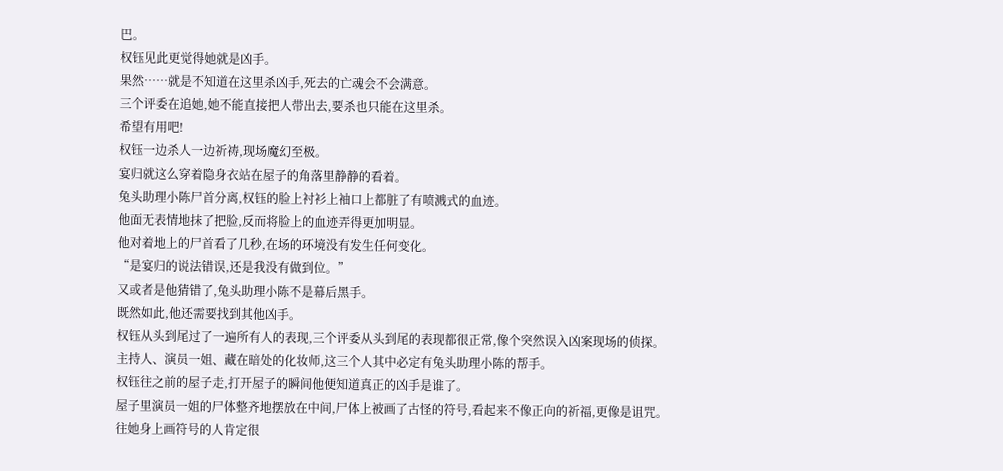巴。
权钰见此更觉得她就是凶手。
果然……就是不知道在这里杀凶手,死去的亡魂会不会满意。
三个评委在追她,她不能直接把人带出去,要杀也只能在这里杀。
希望有用吧!
权钰一边杀人一边祈祷,现场魔幻至极。
宴归就这么穿着隐身衣站在屋子的角落里静静的看着。
兔头助理小陈尸首分离,权钰的脸上衬衫上袖口上都脏了有喷溅式的血迹。
他面无表情地抹了把脸,反而将脸上的血迹弄得更加明显。
他对着地上的尸首看了几秒,在场的环境没有发生任何变化。
“是宴归的说法错误,还是我没有做到位。”
又或者是他猜错了,兔头助理小陈不是幕后黑手。
既然如此,他还需要找到其他凶手。
权钰从头到尾过了一遍所有人的表现,三个评委从头到尾的表现都很正常,像个突然误入凶案现场的侦探。
主持人、演员一姐、藏在暗处的化妆师,这三个人其中必定有兔头助理小陈的帮手。
权钰往之前的屋子走,打开屋子的瞬间他便知道真正的凶手是谁了。
屋子里演员一姐的尸体整齐地摆放在中间,尸体上被画了古怪的符号,看起来不像正向的祈福,更像是诅咒。
往她身上画符号的人肯定很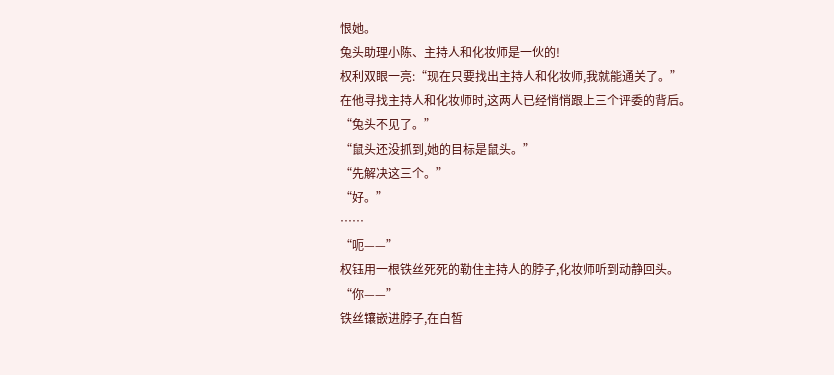恨她。
兔头助理小陈、主持人和化妆师是一伙的!
权利双眼一亮:“现在只要找出主持人和化妆师,我就能通关了。”
在他寻找主持人和化妆师时,这两人已经悄悄跟上三个评委的背后。
“兔头不见了。”
“鼠头还没抓到,她的目标是鼠头。”
“先解决这三个。”
“好。”
……
“呃——”
权钰用一根铁丝死死的勒住主持人的脖子,化妆师听到动静回头。
“你——”
铁丝镶嵌进脖子,在白皙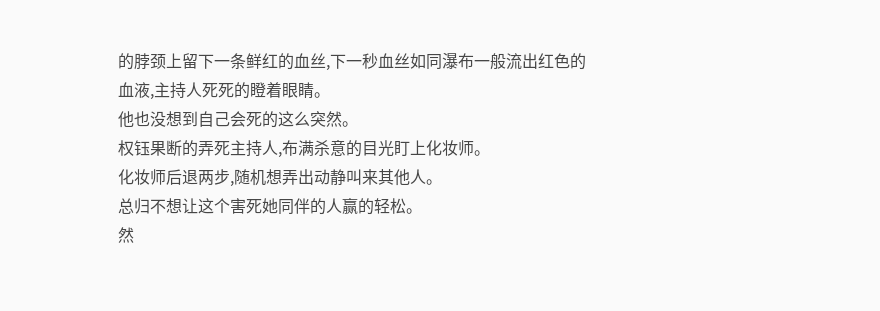的脖颈上留下一条鲜红的血丝,下一秒血丝如同瀑布一般流出红色的血液,主持人死死的瞪着眼睛。
他也没想到自己会死的这么突然。
权钰果断的弄死主持人,布满杀意的目光盯上化妆师。
化妆师后退两步,随机想弄出动静叫来其他人。
总归不想让这个害死她同伴的人赢的轻松。
然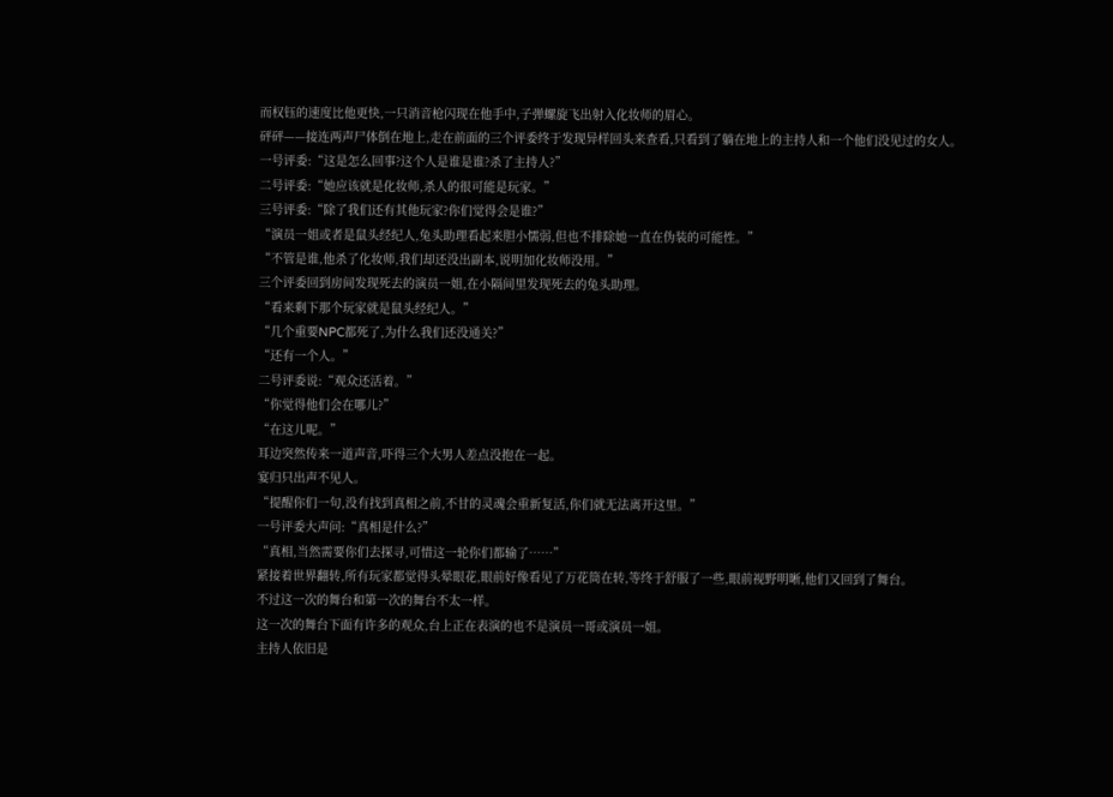而权钰的速度比他更快,一只消音枪闪现在他手中,子弹螺旋飞出射入化妆师的眉心。
砰砰——接连两声尸体倒在地上,走在前面的三个评委终于发现异样回头来查看,只看到了躺在地上的主持人和一个他们没见过的女人。
一号评委:“这是怎么回事?这个人是谁是谁?杀了主持人?”
二号评委:“她应该就是化妆师,杀人的很可能是玩家。”
三号评委:“除了我们还有其他玩家?你们觉得会是谁?”
“演员一姐或者是鼠头经纪人,兔头助理看起来胆小懦弱,但也不排除她一直在伪装的可能性。”
“不管是谁,他杀了化妆师,我们却还没出副本,说明加化妆师没用。”
三个评委回到房间发现死去的演员一姐,在小隔间里发现死去的兔头助理。
“看来剩下那个玩家就是鼠头经纪人。”
“几个重要NPC都死了,为什么我们还没通关?”
“还有一个人。”
二号评委说:“观众还活着。”
“你觉得他们会在哪儿?”
“在这儿呢。”
耳边突然传来一道声音,吓得三个大男人差点没抱在一起。
宴归只出声不见人。
“提醒你们一句,没有找到真相之前,不甘的灵魂会重新复活,你们就无法离开这里。”
一号评委大声问:“真相是什么?”
“真相,当然需要你们去探寻,可惜这一轮你们都输了……”
紧接着世界翻转,所有玩家都觉得头晕眼花,眼前好像看见了万花筒在转,等终于舒服了一些,眼前视野明晰,他们又回到了舞台。
不过这一次的舞台和第一次的舞台不太一样。
这一次的舞台下面有许多的观众,台上正在表演的也不是演员一哥或演员一姐。
主持人依旧是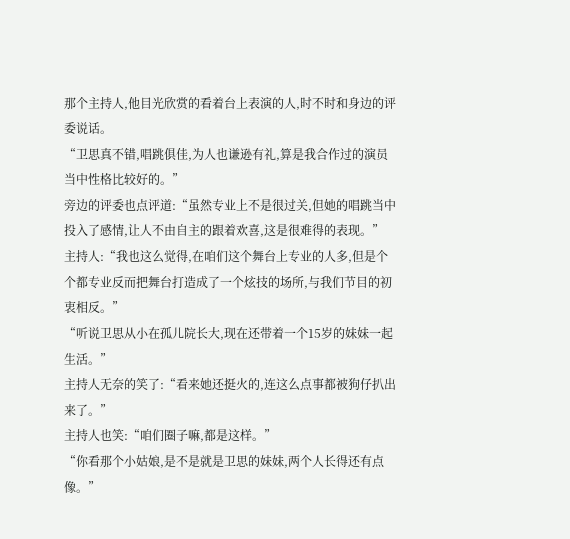那个主持人,他目光欣赏的看着台上表演的人,时不时和身边的评委说话。
“卫思真不错,唱跳俱佳,为人也谦逊有礼,算是我合作过的演员当中性格比较好的。”
旁边的评委也点评道:“虽然专业上不是很过关,但她的唱跳当中投入了感情,让人不由自主的跟着欢喜,这是很难得的表现。”
主持人:“我也这么觉得,在咱们这个舞台上专业的人多,但是个个都专业反而把舞台打造成了一个炫技的场所,与我们节目的初衷相反。”
“听说卫思从小在孤儿院长大,现在还带着一个15岁的妹妹一起生活。”
主持人无奈的笑了:“看来她还挺火的,连这么点事都被狗仔扒出来了。”
主持人也笑:“咱们圈子嘛,都是这样。”
“你看那个小姑娘,是不是就是卫思的妹妹,两个人长得还有点像。”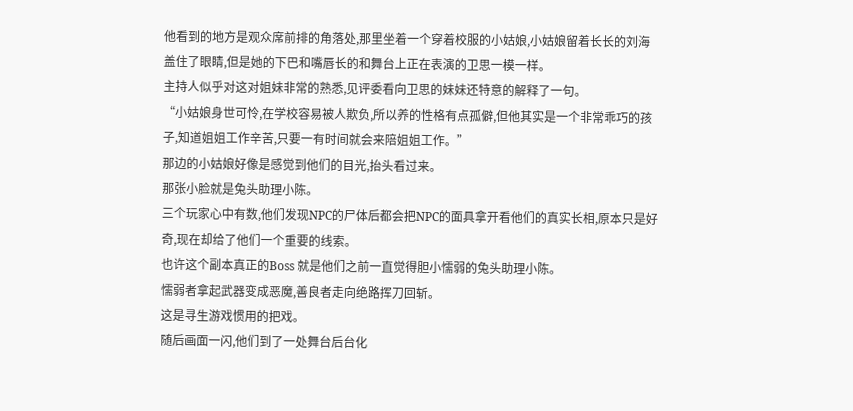他看到的地方是观众席前排的角落处,那里坐着一个穿着校服的小姑娘,小姑娘留着长长的刘海盖住了眼睛,但是她的下巴和嘴唇长的和舞台上正在表演的卫思一模一样。
主持人似乎对这对姐妹非常的熟悉,见评委看向卫思的妹妹还特意的解释了一句。
“小姑娘身世可怜,在学校容易被人欺负,所以养的性格有点孤僻,但他其实是一个非常乖巧的孩子,知道姐姐工作辛苦,只要一有时间就会来陪姐姐工作。”
那边的小姑娘好像是感觉到他们的目光,抬头看过来。
那张小脸就是兔头助理小陈。
三个玩家心中有数,他们发现NPC的尸体后都会把NPC的面具拿开看他们的真实长相,原本只是好奇,现在却给了他们一个重要的线索。
也许这个副本真正的Boss 就是他们之前一直觉得胆小懦弱的兔头助理小陈。
懦弱者拿起武器变成恶魔,善良者走向绝路挥刀回斩。
这是寻生游戏惯用的把戏。
随后画面一闪,他们到了一处舞台后台化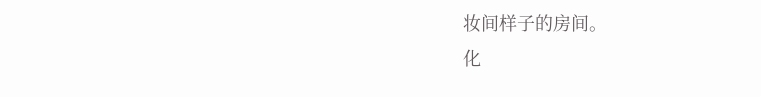妆间样子的房间。
化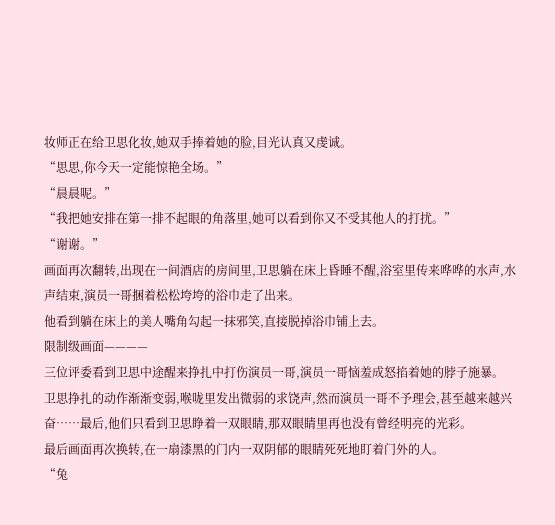妆师正在给卫思化妆,她双手捧着她的脸,目光认真又虔诚。
“思思,你今天一定能惊艳全场。”
“晨晨呢。”
“我把她安排在第一排不起眼的角落里,她可以看到你又不受其他人的打扰。”
“谢谢。”
画面再次翻转,出现在一间酒店的房间里,卫思躺在床上昏睡不醒,浴室里传来哗哗的水声,水声结束,演员一哥捆着松松垮垮的浴巾走了出来。
他看到躺在床上的美人嘴角勾起一抹邪笑,直接脱掉浴巾铺上去。
限制级画面————
三位评委看到卫思中途醒来挣扎中打伤演员一哥,演员一哥恼羞成怒掐着她的脖子施暴。
卫思挣扎的动作渐渐变弱,喉咙里发出微弱的求饶声,然而演员一哥不予理会,甚至越来越兴奋……最后,他们只看到卫思睁着一双眼睛,那双眼睛里再也没有曾经明亮的光彩。
最后画面再次换转,在一扇漆黑的门内一双阴郁的眼睛死死地盯着门外的人。
“兔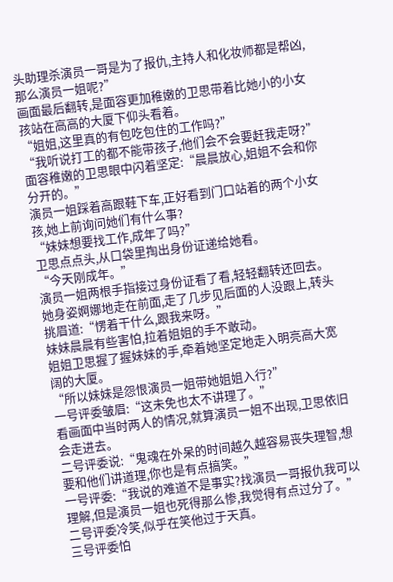头助理杀演员一哥是为了报仇,主持人和化妆师都是帮凶,那么演员一姐呢?”
画面最后翻转,是面容更加稚嫩的卫思带着比她小的小女孩站在高高的大厦下仰头看着。
“姐姐,这里真的有包吃包住的工作吗?”
“我听说打工的都不能带孩子,他们会不会要赶我走呀?”
面容稚嫩的卫思眼中闪着坚定:“晨晨放心,姐姐不会和你分开的。”
演员一姐踩着高跟鞋下车,正好看到门口站着的两个小女孩,她上前询问她们有什么事?
“妹妹想要找工作,成年了吗?”
卫思点点头,从口袋里掏出身份证递给她看。
“今天刚成年。”
演员一姐两根手指接过身份证看了看,轻轻翻转还回去。
她身姿婀娜地走在前面,走了几步见后面的人没跟上,转头挑眉道:“愣着干什么,跟我来呀。”
妹妹晨晨有些害怕,拉着姐姐的手不敢动。
姐姐卫思握了握妹妹的手,牵着她坚定地走入明亮高大宽阔的大厦。
“所以妹妹是怨恨演员一姐带她姐姐入行?”
一号评委皱眉:“这未免也太不讲理了。”
看画面中当时两人的情况,就算演员一姐不出现,卫思依旧会走进去。
二号评委说:“鬼魂在外呆的时间越久越容易丧失理智,想要和他们讲道理,你也是有点搞笑。”
一号评委:“我说的难道不是事实?找演员一哥报仇我可以理解,但是演员一姐也死得那么惨,我觉得有点过分了。”
二号评委冷笑,似乎在笑他过于天真。
三号评委怕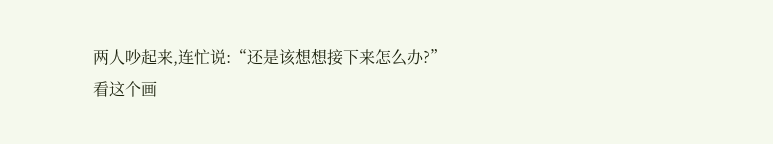两人吵起来,连忙说:“还是该想想接下来怎么办?”
看这个画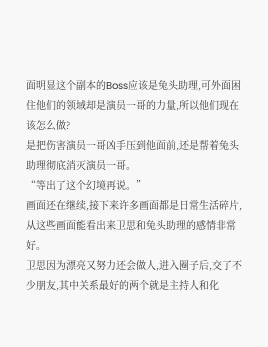面明显这个副本的Boss应该是兔头助理,可外面困住他们的领域却是演员一哥的力量,所以他们现在该怎么做?
是把伤害演员一哥凶手压到他面前,还是帮着兔头助理彻底消灭演员一哥。
“等出了这个幻境再说。”
画面还在继续,接下来许多画面都是日常生活碎片,从这些画面能看出来卫思和兔头助理的感情非常好。
卫思因为漂亮又努力还会做人,进入圈子后,交了不少朋友,其中关系最好的两个就是主持人和化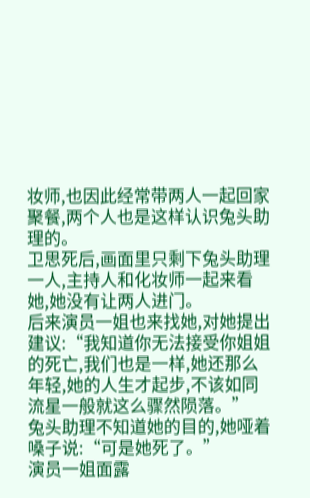妆师,也因此经常带两人一起回家聚餐,两个人也是这样认识兔头助理的。
卫思死后,画面里只剩下兔头助理一人,主持人和化妆师一起来看她,她没有让两人进门。
后来演员一姐也来找她,对她提出建议:“我知道你无法接受你姐姐的死亡,我们也是一样,她还那么年轻,她的人生才起步,不该如同流星一般就这么骤然陨落。”
兔头助理不知道她的目的,她哑着嗓子说:“可是她死了。”
演员一姐面露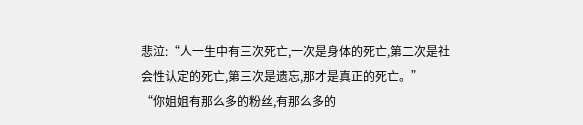悲泣:“人一生中有三次死亡,一次是身体的死亡,第二次是社会性认定的死亡,第三次是遗忘,那才是真正的死亡。”
“你姐姐有那么多的粉丝,有那么多的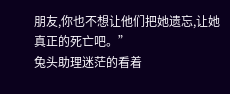朋友,你也不想让他们把她遗忘,让她真正的死亡吧。”
兔头助理迷茫的看着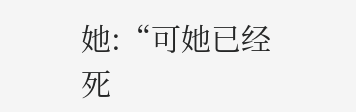她:“可她已经死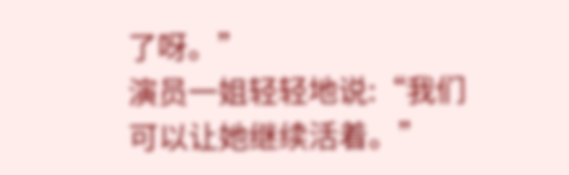了呀。”
演员一姐轻轻地说:“我们可以让她继续活着。”